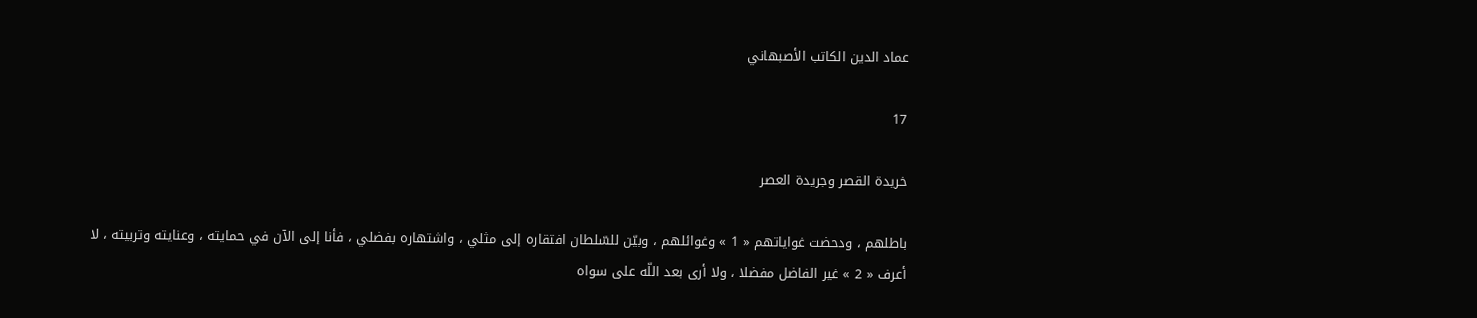عماد الدين الكاتب الأصبهاني

17

خريدة القصر وجريدة العصر

باطلهم ، ودحضت غواياتهم « 1 » وغوائلهم ، وبيّن للسّلطان افتقاره إلى مثلي ، واشتهاره بفضلي ، فأنا إلى الآن في حمايته ، وعنايته وتربيته ، لا أعرف « 2 » غير الفاضل مفضلا ، ولا أرى بعد اللّه على سواه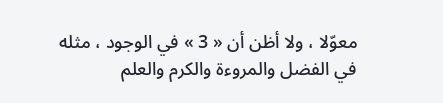معوّلا ، ولا أظن أن « 3 » في الوجود ، مثله في الفضل والمروءة والكرم والعلم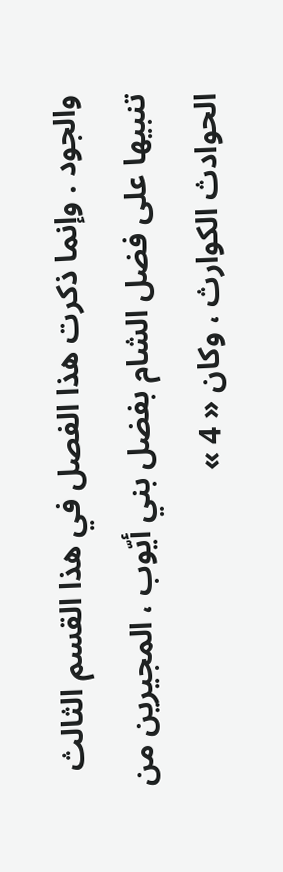والجود . وإنما ذكرت هذا الفصل في هذا القسم الثالث تنبيها على فضل الشام بفضل بني أيّوب ، المجيرين من الحوادث الكوارث ، وكان « 4 »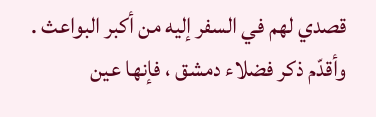قصدي لهم في السفر إليه من أكبر البواعث . وأقدّم ذكر فضلاء دمشق ، فإنها عين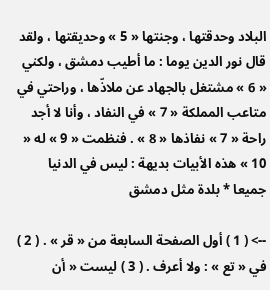البلاد وحدقتها ، وجنتها « 5 » وحديقتها ، ولقد قال نور الدين يوما : ما أطيب دمشق ، ولكني « 6 » مشتغل بالجهاد عن ملاذّها ، وراحتي في متاعب المملكة « 7 » في النفاد ، وأنا لا أجد راحة « 7 » نفاذها « 8 » . فنظمت « 9 » له « 10 » هذه الأبيات بديهة : ليس في الدنيا جميعا * بلدة مثل دمشق

--> ( 1 ) أول الصفحة السابعة من « قر » . ( 2 ) في « تع » : ولا أعرف . ( 3 ) ليست « أن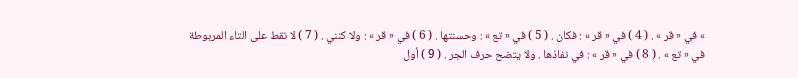» في « قر » . ( 4 ) في « قر » : فكان . ( 5 ) في « تع » : وحسنتها . ( 6 ) في « قر » : ولا كنني . ( 7 ) لا نقط على التاء المربوطة في « تع » . ( 8 ) في « قر » : في نفاذها . ولا يتضح حرف الجر . ( 9 ) أول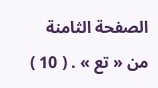الصفحة الثامنة من « تع » . ( 10 )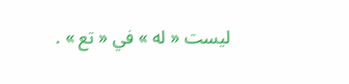ليست « له » في « تع » .